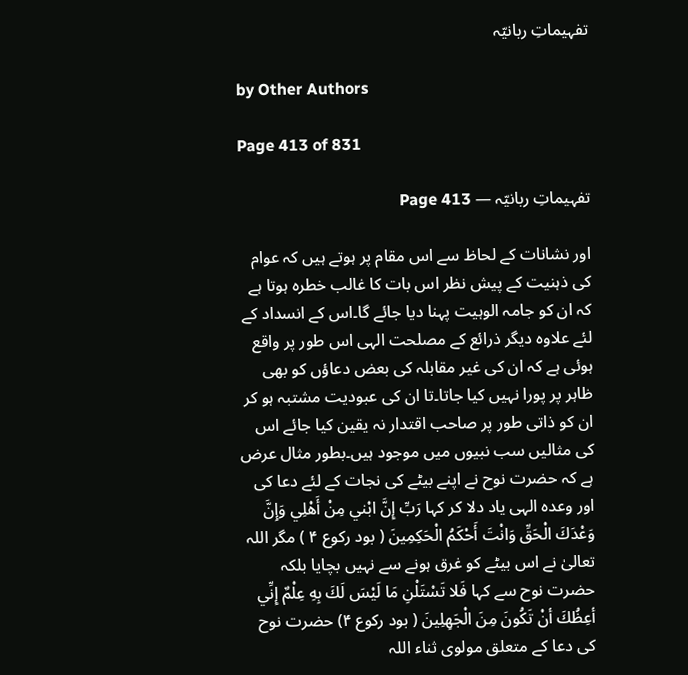تفہیماتِ ربانیّہ

by Other Authors

Page 413 of 831

تفہیماتِ ربانیّہ — Page 413

اور نشانات کے لحاظ سے اس مقام پر ہوتے ہیں کہ عوام کی ذہنیت کے پیش نظر اس بات کا غالب خطرہ ہوتا ہے کہ ان کو جامہ الوہیت پہنا دیا جائے گا۔اس کے انسداد کے لئے علاوہ دیگر ذرائع کے مصلحت الہی اس طور پر واقع ہوئی ہے کہ ان کی غیر مقابلہ کی بعض دعاؤں کو بھی ظاہر پر پورا نہیں کیا جاتا۔تا ان کی عبودیت مشتبہ ہو کر ان کو ذاتی طور پر صاحب اقتدار نہ یقین کیا جائے اس کی مثالیں سب نبیوں میں موجود ہیں۔بطور مثال عرض ہے کہ حضرت نوح نے اپنے بیٹے کی نجات کے لئے دعا کی اور وعدہ الہی یاد دلا کر کہا رَبِّ إِنَّ ابْني مِنْ أَهْلِي وَإِنَّ وَعْدَكَ الْحَقِّ وَانْتَ أَحْكَمُ الْحَكِمِينَ ( بود رکوع ۴ ) مگر اللہ تعالیٰ نے اس بیٹے کو غرق ہونے سے نہیں بچایا بلکہ حضرت نوح سے کہا فَلا تَسْتَلْنِ مَا لَيْسَ لَكَ بِهِ عِلْمٌ إِنِّي أعِظُكَ أنْ تَكُونَ مِنَ الْجَهِلِينَ ( بود رکوع ۴) حضرت نوح کی دعا کے متعلق مولوی ثناء اللہ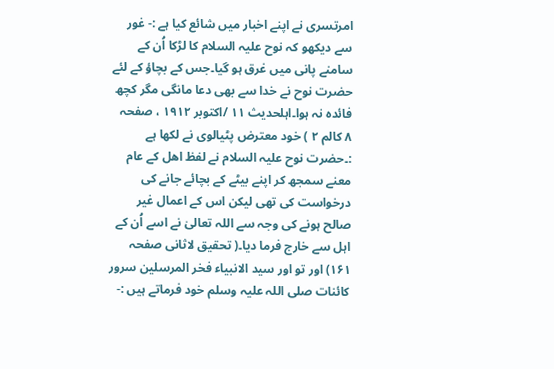امرتسری نے اپنے اخبار میں شائع کیا ہے :- غور سے دیکھو کہ نوح علیہ السلام کا لڑکا اُن کے سامنے پانی میں غرق ہو گیا۔جس کے بچاؤ کے لئے حضرت نوح نے خدا سے بھی دعا مانگی مگر کچھ فائدہ نہ ہوا۔اہلحدیث ۱۱ /اکتوبر ۱۹۱۲ ، صفحہ ۸ کالم ۲ ) خود معترض پٹیالوی نے لکھا ہے :۔حضرت نوح علیہ السلام نے لفظ اھل کے عام معنے سمجھ کر اپنے بیٹے کے بچائے جانے کی درخواست کی تھی لیکن اس کے اعمال غیر صالح ہونے کی وجہ سے اللہ تعالیٰ نے اسے اُن کے اہل سے خارج فرما دیا۔( تحقیق لاثانی صفحہ ۱۶۱) اور تو اور سید الانبياء فخر المرسلين سرور کائنات صلی اللہ علیہ وسلم خود فرماتے ہیں :-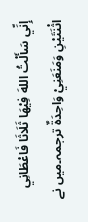إِنِّي سَأَلْتُ اللهَ فِيْهَا ثَلَاثَا فَاعْطَانِي اثْنَتَيْنِ وَمَنَعَنِيْ وَاحِدَةٌ ترجمہ۔میں نے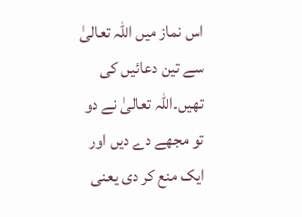اس نماز میں اللہ تعالیٰ سے تین دعائیں کی تھیں۔اللہ تعالیٰ نے دو تو مجھے دے دیں اور ایک منع کر دی یعنی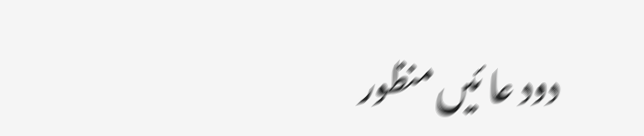دود عا ئیں منظور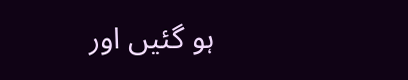ہو گئیں اور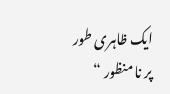ایک ظاہری طور پر نا منظور “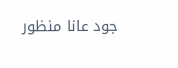جود عانا منظور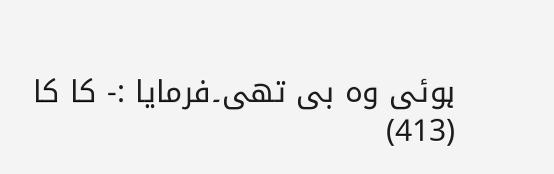ہوئی وہ بی تھی۔فرمایا :- کا کا (413)